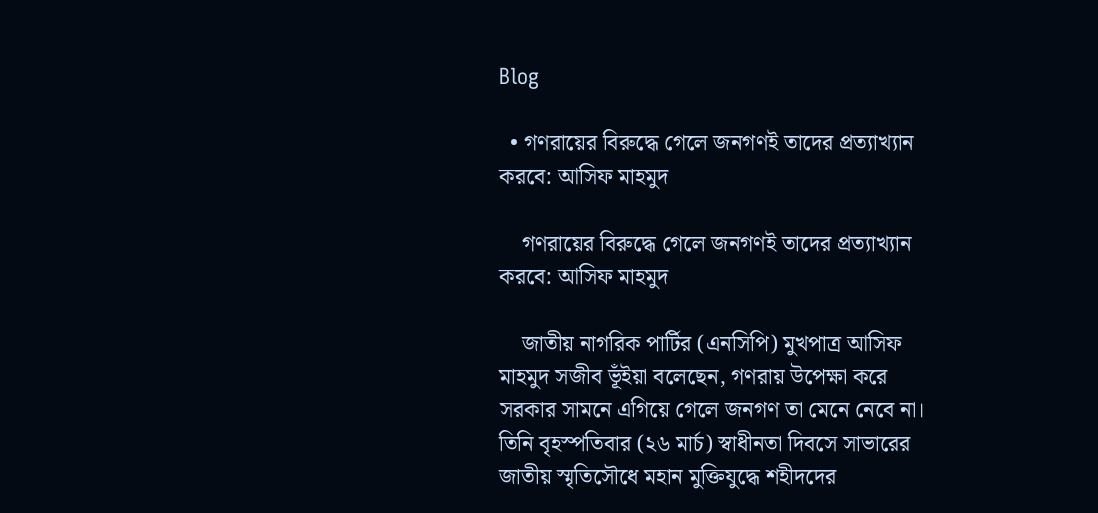Blog

  • গণরায়ের বিরুদ্ধে গেলে জনগণই তাদের প্রত্যাখ্যান করবে: আসিফ মাহমুদ

    গণরায়ের বিরুদ্ধে গেলে জনগণই তাদের প্রত্যাখ্যান করবে: আসিফ মাহমুদ

    জাতীয় নাগরিক পার্টির (এনসিপি) মুখপাত্র আসিফ মাহমুদ সজীব ভূঁইয়া বলেছেন, গণরায় উপেক্ষা করে সরকার সামনে এগিয়ে গেলে জনগণ তা মেনে নেবে না। তিনি বৃহস্পতিবার (২৬ মার্চ) স্বাধীনতা দিবসে সাভারের জাতীয় স্মৃতিসৌধে মহান মুক্তিযুদ্ধে শহীদদের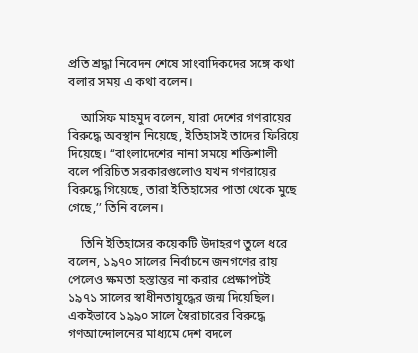প্রতি শ্রদ্ধা নিবেদন শেষে সাংবাদিকদের সঙ্গে কথা বলার সময় এ কথা বলেন।

    আসিফ মাহমুদ বলেন, যারা দেশের গণরায়ের বিরুদ্ধে অবস্থান নিয়েছে, ইতিহাসই তাদের ফিরিয়ে দিয়েছে। ‘‘বাংলাদেশের নানা সময়ে শক্তিশালী বলে পরিচিত সরকারগুলোও যখন গণরায়ের বিরুদ্ধে গিয়েছে, তারা ইতিহাসের পাতা থেকে মুছে গেছে,’’ তিনি বলেন।

    তিনি ইতিহাসের কয়েকটি উদাহরণ তুলে ধরে বলেন, ১৯৭০ সালের নির্বাচনে জনগণের রায় পেলেও ক্ষমতা হস্তান্তর না করার প্রেক্ষাপটই ১৯৭১ সালের স্বাধীনতাযুদ্ধের জন্ম দিয়েছিল। একইভাবে ১৯৯০ সালে স্বৈরাচারের বিরুদ্ধে গণআন্দোলনের মাধ্যমে দেশ বদলে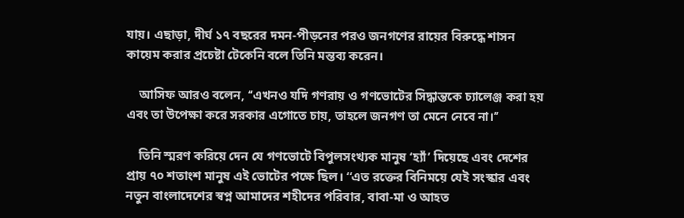যায়। এছাড়া, দীর্ঘ ১৭ বছরের দমন-পীড়নের পরও জনগণের রায়ের বিরুদ্ধে শাসন কায়েম করার প্রচেষ্টা টেকেনি বলে তিনি মন্তব্য করেন।

    আসিফ আরও বলেন, ‘‘এখনও যদি গণরায় ও গণভোটের সিদ্ধান্তকে চ্যালেঞ্জ করা হয় এবং তা উপেক্ষা করে সরকার এগোতে চায়, তাহলে জনগণ তা মেনে নেবে না।’’

    তিনি স্মরণ করিয়ে দেন যে গণভোটে বিপুলসংখ্যক মানুষ ‘হ্যাঁ’ দিয়েছে এবং দেশের প্রায় ৭০ শতাংশ মানুষ এই ভোটের পক্ষে ছিল। ‘‘এত রক্তের বিনিময়ে যেই সংস্কার এবং নতুন বাংলাদেশের স্বপ্ন আমাদের শহীদের পরিবার, বাবা-মা ও আহত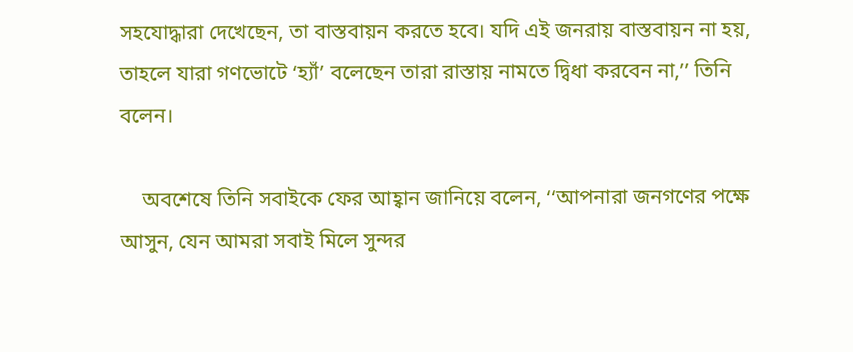সহযোদ্ধারা দেখেছেন, তা বাস্তবায়ন করতে হবে। যদি এই জনরায় বাস্তবায়ন না হয়, তাহলে যারা গণভোটে ‘হ্যাঁ’ বলেছেন তারা রাস্তায় নামতে দ্বিধা করবেন না,’’ তিনি বলেন।

    অবশেষে তিনি সবাইকে ফের আহ্বান জানিয়ে বলেন, ‘‘আপনারা জনগণের পক্ষে আসুন, যেন আমরা সবাই মিলে সুন্দর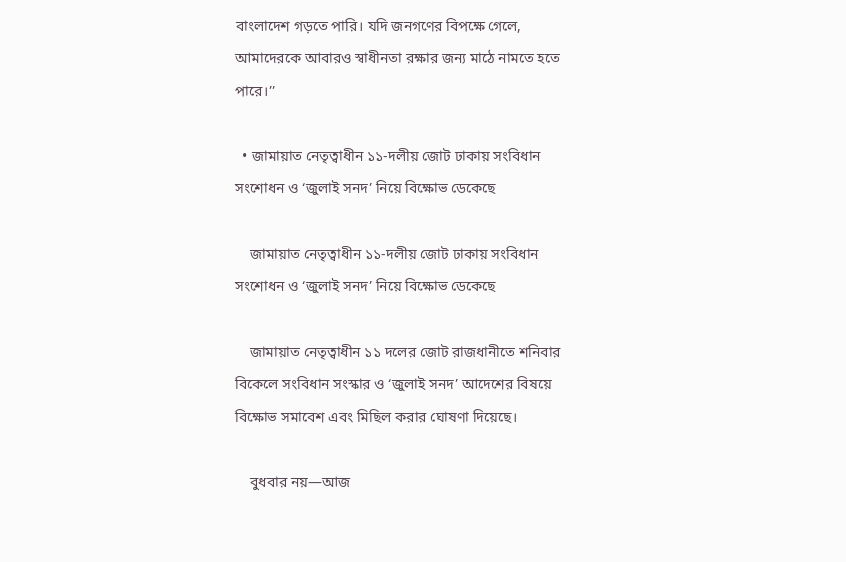বাংলাদেশ গড়তে পারি। যদি জনগণের বিপক্ষে গেলে, আমাদেরকে আবারও স্বাধীনতা রক্ষার জন্য মাঠে নামতে হতে পারে।’’

  • জামায়াত নেতৃত্বাধীন ১১-দলীয় জোট ঢাকায় সংবিধান সংশোধন ও ‘জুলাই সনদ’ নিয়ে বিক্ষোভ ডেকেছে

    জামায়াত নেতৃত্বাধীন ১১-দলীয় জোট ঢাকায় সংবিধান সংশোধন ও ‘জুলাই সনদ’ নিয়ে বিক্ষোভ ডেকেছে

    জামায়াত নেতৃত্বাধীন ১১ দলের জোট রাজধানীতে শনিবার বিকেলে সংবিধান সংস্কার ও ‘জুলাই সনদ’ আদেশের বিষয়ে বিক্ষোভ সমাবেশ এবং মিছিল করার ঘোষণা দিয়েছে।

    বুধবার নয়—আজ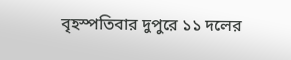বৃহস্পতিবার দুপুরে ১১ দলের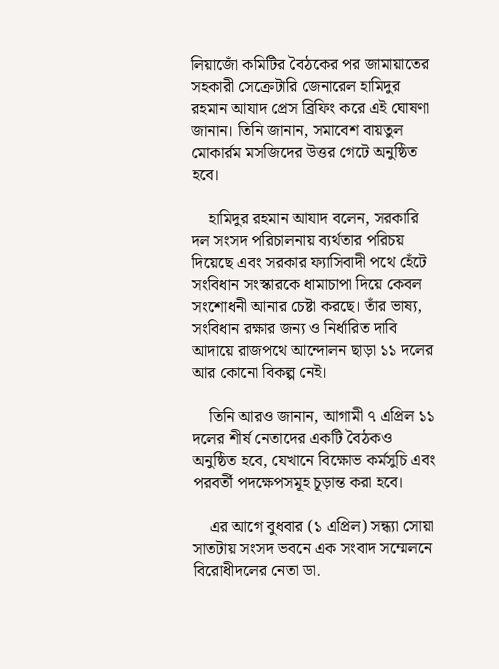লিয়াজোঁ কমিটির বৈঠকের পর জামায়াতের সহকারী সেক্রেটারি জেনারেল হামিদুর রহমান আযাদ প্রেস ব্রিফিং করে এই ঘোষণা জানান। তিনি জানান, সমাবেশ বায়তুল মোকার্রম মসজিদের উত্তর গেটে অনুষ্ঠিত হবে।

    হামিদুর রহমান আযাদ বলেন, সরকারি দল সংসদ পরিচালনায় ব্যর্থতার পরিচয় দিয়েছে এবং সরকার ফ্যাসিবাদী পথে হেঁটে সংবিধান সংস্কারকে ধামাচাপা দিয়ে কেবল সংশোধনী আনার চেষ্টা করছে। তাঁর ভাষ্য, সংবিধান রক্ষার জন্য ও নির্ধারিত দাবি আদায়ে রাজপথে আন্দোলন ছাড়া ১১ দলের আর কোনো বিকল্প নেই।

    তিনি আরও জানান, আগামী ৭ এপ্রিল ১১ দলের শীর্ষ নেতাদের একটি বৈঠকও অনুষ্ঠিত হবে, যেখানে বিক্ষোভ কর্মসুচি এবং পরবর্তী পদক্ষেপসমূহ চূড়ান্ত করা হবে।

    এর আগে বুধবার (১ এপ্রিল) সন্ধ্যা সোয়া সাতটায় সংসদ ভবনে এক সংবাদ সম্মেলনে বিরোধীদলের নেতা ডা.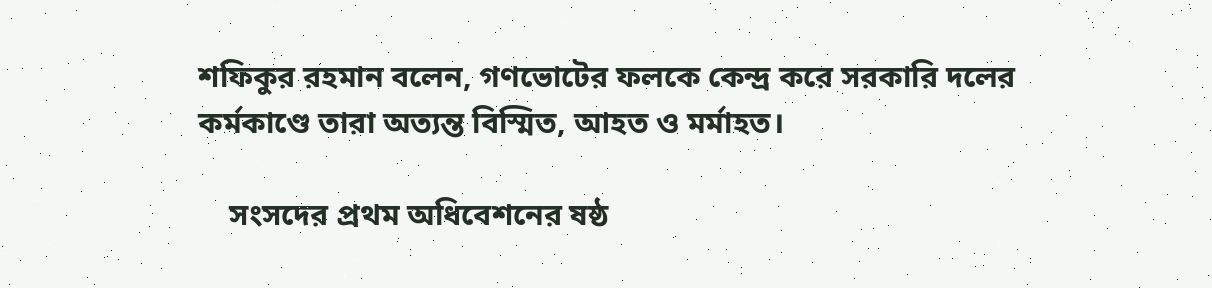শফিকুর রহমান বলেন, গণভোটের ফলকে কেন্দ্র করে সরকারি দলের কর্মকাণ্ডে তারা অত্যন্ত বিস্মিত, আহত ও মর্মাহত।

    সংসদের প্রথম অধিবেশনের ষষ্ঠ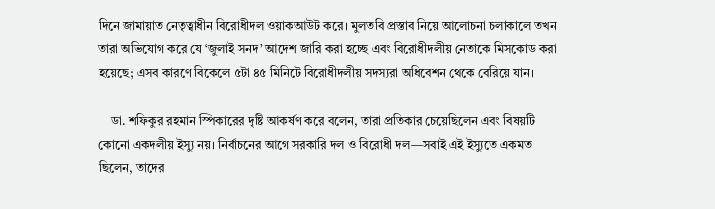দিনে জামায়াত নেতৃত্বাধীন বিরোধীদল ওয়াকআউট করে। মুলতবি প্রস্তাব নিয়ে আলোচনা চলাকালে তখন তারা অভিযোগ করে যে ‘জুলাই সনদ’ আদেশ জারি করা হচ্ছে এবং বিরোধীদলীয় নেতাকে মিসকোড করা হয়েছে; এসব কারণে বিকেলে ৫টা ৪৫ মিনিটে বিরোধীদলীয় সদস্যরা অধিবেশন থেকে বেরিয়ে যান।

    ডা. শফিকুর রহমান স্পিকারের দৃষ্টি আকর্ষণ করে বলেন, তারা প্রতিকার চেয়েছিলেন এবং বিষয়টি কোনো একদলীয় ইস্যু নয়। নির্বাচনের আগে সরকারি দল ও বিরোধী দল—সবাই এই ইস্যুতে একমত ছিলেন, তাদের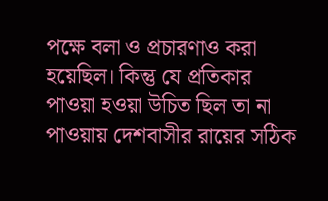পক্ষে বলা ও প্রচারণাও করা হয়েছিল। কিন্তু যে প্রতিকার পাওয়া হওয়া উচিত ছিল তা না পাওয়ায় দেশবাসীর রায়ের সঠিক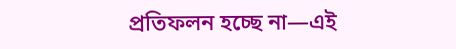প্রতিফলন হচ্ছে না—এই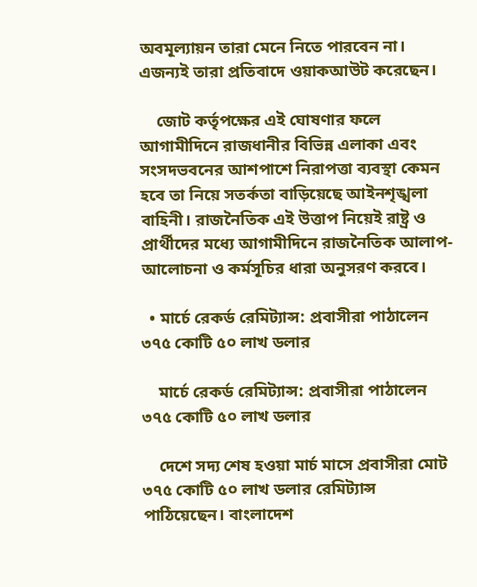অবমূল্যায়ন তারা মেনে নিতে পারবেন না। এজন্যই তারা প্রতিবাদে ওয়াকআউট করেছেন।

    জোট কর্তৃপক্ষের এই ঘোষণার ফলে আগামীদিনে রাজধানীর বিভিন্ন এলাকা এবং সংসদভবনের আশপাশে নিরাপত্তা ব্যবস্থা কেমন হবে তা নিয়ে সতর্কতা বাড়িয়েছে আইনশৃঙ্খলা বাহিনী। রাজনৈতিক এই উত্তাপ নিয়েই রাষ্ট্র ও প্রার্থীদের মধ্যে আগামীদিনে রাজনৈতিক আলাপ-আলোচনা ও কর্মসূচির ধারা অনুসরণ করবে।

  • মার্চে রেকর্ড রেমিট্যান্স: প্রবাসীরা পাঠালেন ৩৭৫ কোটি ৫০ লাখ ডলার

    মার্চে রেকর্ড রেমিট্যান্স: প্রবাসীরা পাঠালেন ৩৭৫ কোটি ৫০ লাখ ডলার

    দেশে সদ্য শেষ হওয়া মার্চ মাসে প্রবাসীরা মোট ৩৭৫ কোটি ৫০ লাখ ডলার রেমিট্যান্স পাঠিয়েছেন। বাংলাদেশ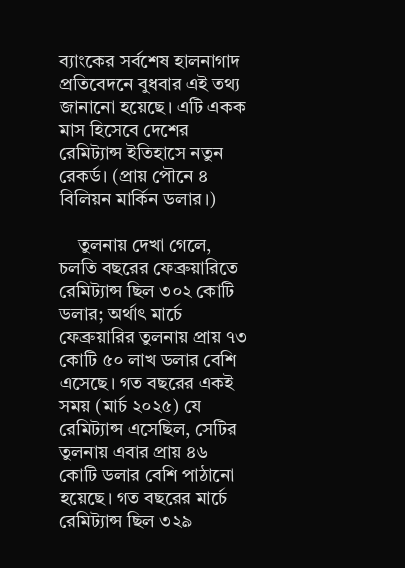ব্যাংকের সর্বশেষ হালনাগাদ প্রতিবেদনে বুধবার এই তথ্য জানানো হয়েছে। এটি একক মাস হিসেবে দেশের রেমিট্যান্স ইতিহাসে নতুন রেকর্ড। (প্রায় পৌনে ৪ বিলিয়ন মার্কিন ডলার।)

    তুলনায় দেখা গেলে, চলতি বছরের ফেব্রুয়ারিতে রেমিট্যান্স ছিল ৩০২ কোটি ডলার; অর্থাৎ মার্চে ফেব্রুয়ারির তুলনায় প্রায় ৭৩ কোটি ৫০ লাখ ডলার বেশি এসেছে। গত বছরের একই সময় (মার্চ ২০২৫) যে রেমিট্যান্স এসেছিল, সেটির তুলনায় এবার প্রায় ৪৬ কোটি ডলার বেশি পাঠানো হয়েছে। গত বছরের মার্চে রেমিট্যান্স ছিল ৩২৯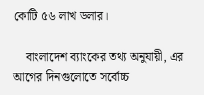কোটি ৫৬ লাখ ডলার।

    বাংলাদেশ ব্যাংকের তথ্য অনুযায়ী, এর আগের দিনগুলোতে সর্বোচ্চ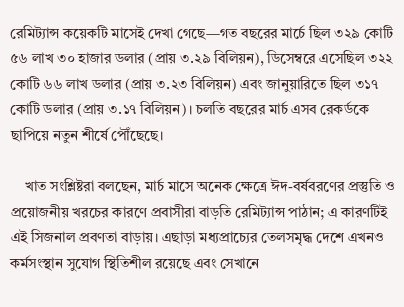রেমিট্যান্স কয়েকটি মাসেই দেখা গেছে—গত বছরের মার্চে ছিল ৩২৯ কোটি ৫৬ লাখ ৩০ হাজার ডলার (প্রায় ৩.২৯ বিলিয়ন), ডিসেম্বরে এসেছিল ৩২২ কোটি ৬৬ লাখ ডলার (প্রায় ৩.২৩ বিলিয়ন) এবং জানুয়ারিতে ছিল ৩১৭ কোটি ডলার (প্রায় ৩.১৭ বিলিয়ন)। চলতি বছরের মার্চ এসব রেকর্ডকে ছাপিয়ে নতুন শীর্ষে পৌঁছেছে।

    খাত সংশ্লিষ্টরা বলছেন, মার্চ মাসে অনেক ক্ষেত্রে ঈদ-বর্ষবরণের প্রস্তুতি ও প্রয়োজনীয় খরচের কারণে প্রবাসীরা বাড়তি রেমিট্যান্স পাঠান; এ কারণটিই এই সিজনাল প্রবণতা বাড়ায়। এছাড়া মধ্যপ্রাচ্যের তেলসমৃদ্ধ দেশে এখনও কর্মসংস্থান সুযোগ স্থিতিশীল রয়েছে এবং সেখানে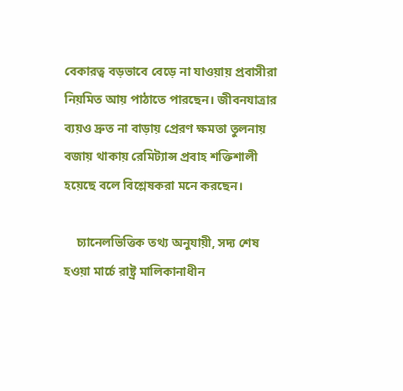বেকারত্ব বড়ভাবে বেড়ে না যাওয়ায় প্রবাসীরা নিয়মিত আয় পাঠাতে পারছেন। জীবনযাত্রার ব্যয়ও দ্রুত না বাড়ায় প্রেরণ ক্ষমতা তুলনায় বজায় থাকায় রেমিট্যান্স প্রবাহ শক্তিশালী হয়েছে বলে বিশ্লেষকরা মনে করছেন।

    চ্যানেলভিত্তিক তথ্য অনুযায়ী, সদ্য শেষ হওয়া মার্চে রাষ্ট্র মালিকানাধীন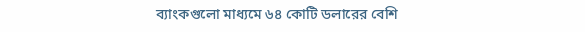ব্যাংকগুলো মাধ্যমে ৬৪ কোটি ডলারের বেশি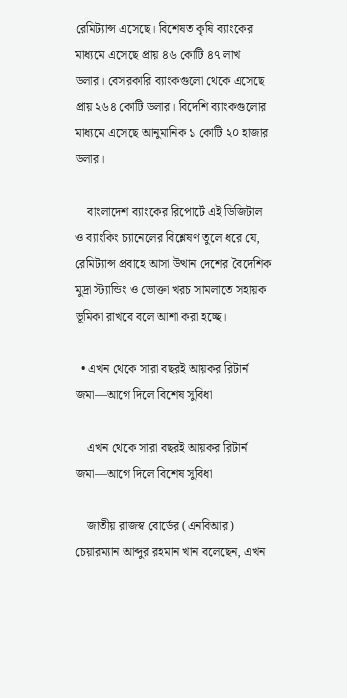রেমিট্যান্স এসেছে। বিশেষত কৃষি ব্যাংকের মাধ্যমে এসেছে প্রায় ৪৬ কোটি ৪৭ লাখ ডলার। বেসরকারি ব্যাংকগুলো থেকে এসেছে প্রায় ২৬৪ কোটি ডলার। বিদেশি ব্যাংকগুলোর মাধ্যমে এসেছে আনুমানিক ১ কোটি ২০ হাজার ডলার।

    বাংলাদেশ ব্যাংকের রিপোর্টে এই ডিজিটাল ও ব্যাংকিং চ্যানেলের বিশ্লেষণ তুলে ধরে যে, রেমিট্যান্স প্রবাহে আসা উত্থান দেশের বৈদেশিক মুদ্রা স্ট্যান্ডিং ও ভোক্তা খরচ সামলাতে সহায়ক ভূমিকা রাখবে বলে আশা করা হচ্ছে।

  • এখন থেকে সারা বছরই আয়কর রিটার্ন জমা—আগে দিলে বিশেষ সুবিধা

    এখন থেকে সারা বছরই আয়কর রিটার্ন জমা—আগে দিলে বিশেষ সুবিধা

    জাতীয় রাজস্ব বোর্ডের (এনবিআর) চেয়ারম্যান আব্দুর রহমান খান বলেছেন, এখন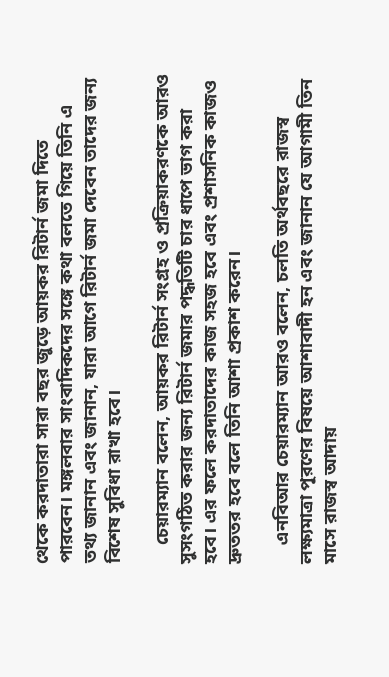থেকে করদাতারা সারা বছর জুড়ে আয়কর রিটার্ন জমা দিতে পারবেন। মঙ্গলবার সাংবাদিকদের সঙ্গে কথা বলতে গিয়ে তিনি এ তথ্য জানান এবং জানান, যারা আগে রিটার্ন জমা দেবেন তাদের জন্য বিশেষ সুবিধা রাখা হবে।

    চেয়ারম্যান বলেন, আয়কর রিটার্ন সংগ্রহ ও প্রক্রিয়াকরণকে আরও সুসংগঠিত করার জন্য রিটার্ন জমার পদ্ধতিটি চার ধাপে ভাগ করা হবে। এর ফলে করদাতাদের কাজ সহজ হবে এবং প্রশাসনিক কাজও দ্রুততর হবে বলে তিনি আশা প্রকাশ করেন।

    এনবিআর চেয়ারম্যান আরও বলেন, চলতি অর্থবছরে রাজস্ব লক্ষ্যমাত্রা পূরণের বিষয়ে আশাবাদী হন এবং জানান যে আগামী তিন মাসে রাজস্ব আদায়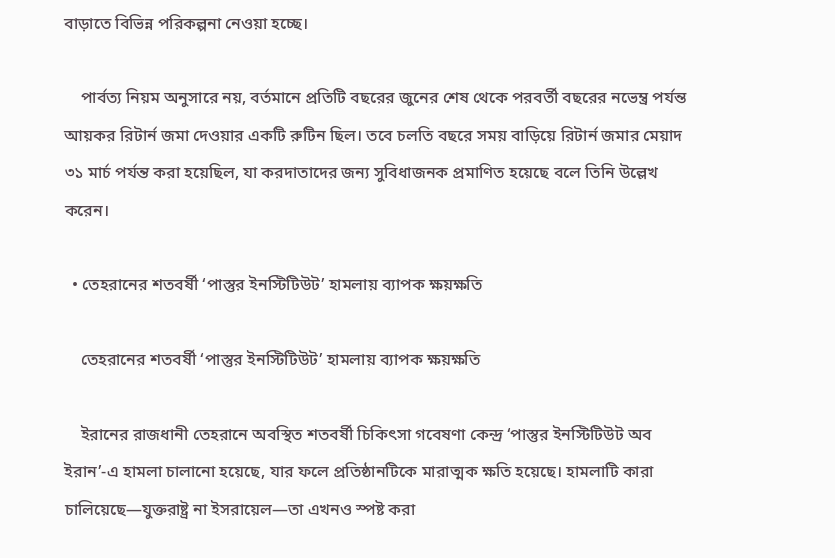বাড়াতে বিভিন্ন পরিকল্পনা নেওয়া হচ্ছে।

    পার্বত্য নিয়ম অনুসারে নয়, বর্তমানে প্রতিটি বছরের জুনের শেষ থেকে পরবর্তী বছরের নভেম্ব্র পর্যন্ত আয়কর রিটার্ন জমা দেওয়ার একটি রুটিন ছিল। তবে চলতি বছরে সময় বাড়িয়ে রিটার্ন জমার মেয়াদ ৩১ মার্চ পর্যন্ত করা হয়েছিল, যা করদাতাদের জন্য সুবিধাজনক প্রমাণিত হয়েছে বলে তিনি উল্লেখ করেন।

  • তেহরানের শতবর্ষী ‘পাস্তুর ইনস্টিটিউট’ হামলায় ব্যাপক ক্ষয়ক্ষতি

    তেহরানের শতবর্ষী ‘পাস্তুর ইনস্টিটিউট’ হামলায় ব্যাপক ক্ষয়ক্ষতি

    ইরানের রাজধানী তেহরানে অবস্থিত শতবর্ষী চিকিৎসা গবেষণা কেন্দ্র ‘পাস্তুর ইনস্টিটিউট অব ইরান’-এ হামলা চালানো হয়েছে, যার ফলে প্রতিষ্ঠানটিকে মারাত্মক ক্ষতি হয়েছে। হামলাটি কারা চালিয়েছে—যুক্তরাষ্ট্র না ইসরায়েল—তা এখনও স্পষ্ট করা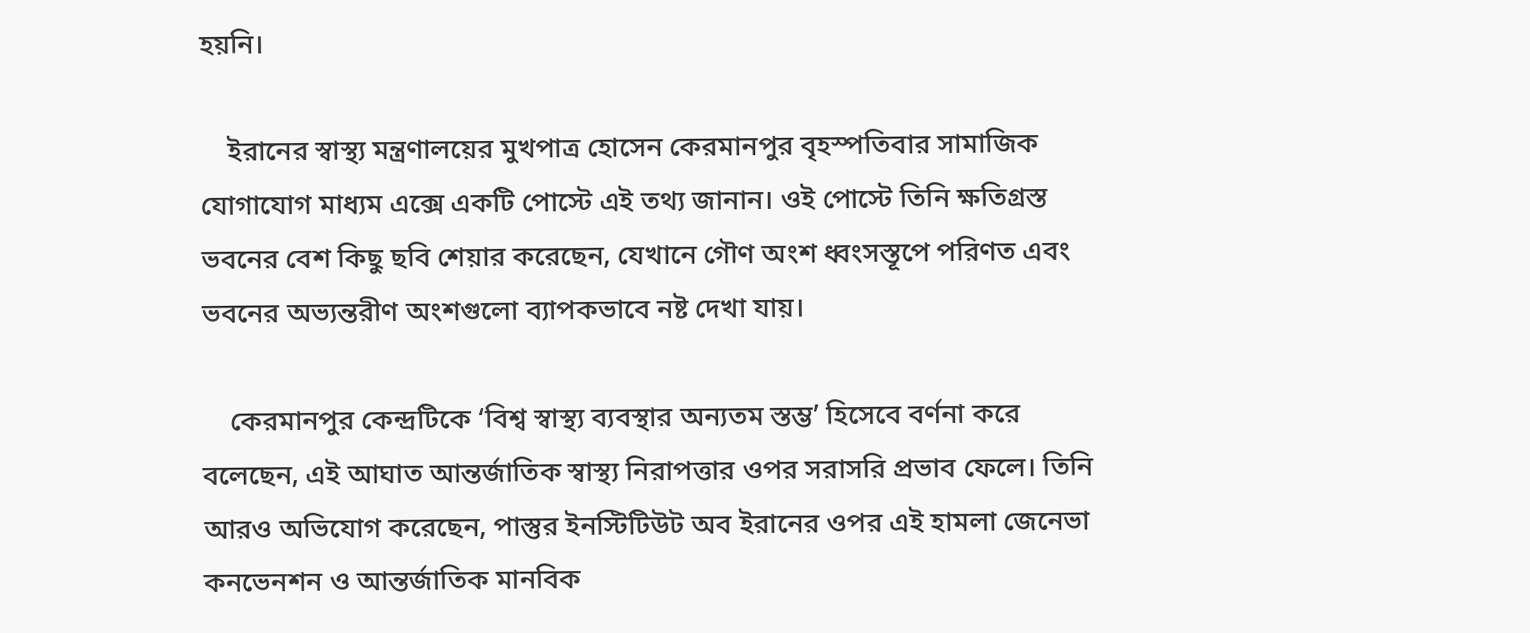হয়নি।

    ইরানের স্বাস্থ্য মন্ত্রণালয়ের মুখপাত্র হোসেন কেরমানপুর বৃহস্পতিবার সামাজিক যোগাযোগ মাধ্যম এক্সে একটি পোস্টে এই তথ্য জানান। ওই পোস্টে তিনি ক্ষতিগ্রস্ত ভবনের বেশ কিছু ছবি শেয়ার করেছেন, যেখানে গৌণ অংশ ধ্বংসস্তূপে পরিণত এবং ভবনের অভ্যন্তরীণ অংশগুলো ব্যাপকভাবে নষ্ট দেখা যায়।

    কেরমানপুর কেন্দ্রটিকে ‘বিশ্ব স্বাস্থ্য ব্যবস্থার অন্যতম স্তম্ভ’ হিসেবে বর্ণনা করে বলেছেন, এই আঘাত আন্তর্জাতিক স্বাস্থ্য নিরাপত্তার ওপর সরাসরি প্রভাব ফেলে। তিনি আরও অভিযোগ করেছেন, পাস্তুর ইনস্টিটিউট অব ইরানের ওপর এই হামলা জেনেভা কনভেনশন ও আন্তর্জাতিক মানবিক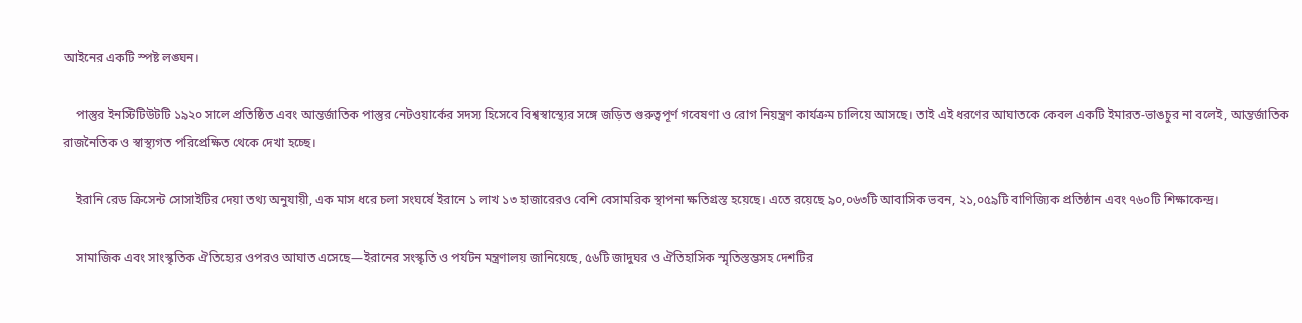আইনের একটি স্পষ্ট লঙ্ঘন।

    পাস্তুর ইনস্টিটিউটটি ১৯২০ সালে প্রতিষ্ঠিত এবং আন্তর্জাতিক পাস্তুর নেটওয়ার্কের সদস্য হিসেবে বিশ্বস্বাস্থ্যের সঙ্গে জড়িত গুরুত্বপূর্ণ গবেষণা ও রোগ নিয়ন্ত্রণ কার্যক্রম চালিয়ে আসছে। তাই এই ধরণের আঘাতকে কেবল একটি ইমারত-ভাঙচুর না বলেই, আন্তর্জাতিক রাজনৈতিক ও স্বাস্থ্যগত পরিপ্রেক্ষিত থেকে দেখা হচ্ছে।

    ইরানি রেড ক্রিসেন্ট সোসাইটির দেয়া তথ্য অনুযায়ী, এক মাস ধরে চলা সংঘর্ষে ইরানে ১ লাখ ১৩ হাজারেরও বেশি বেসামরিক স্থাপনা ক্ষতিগ্রস্ত হয়েছে। এতে রয়েছে ৯০,০৬৩টি আবাসিক ভবন, ২১,০৫৯টি বাণিজ্যিক প্রতিষ্ঠান এবং ৭৬০টি শিক্ষাকেন্দ্র।

    সামাজিক এবং সাংস্কৃতিক ঐতিহ্যের ওপরও আঘাত এসেছে—ইরানের সংস্কৃতি ও পর্যটন মন্ত্রণালয় জানিয়েছে, ৫৬টি জাদুঘর ও ঐতিহাসিক স্মৃতিস্তম্ভসহ দেশটির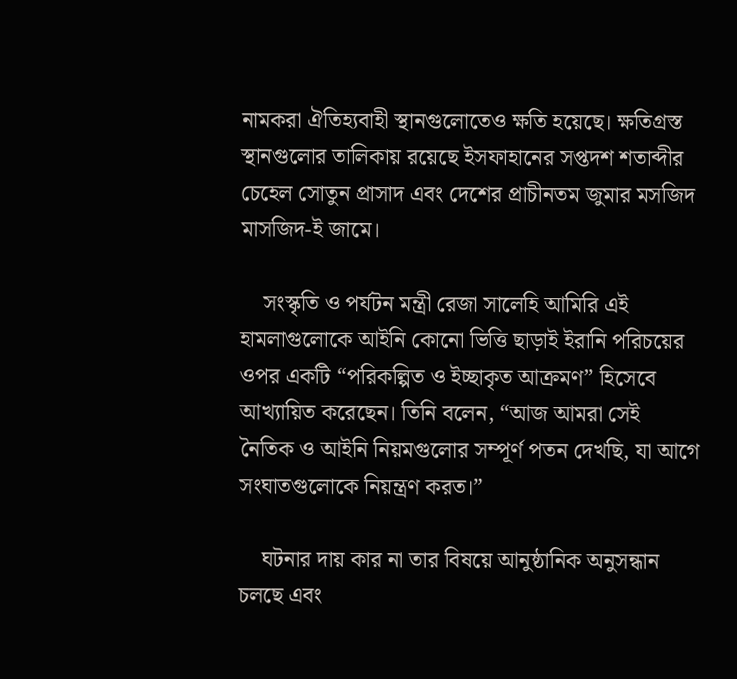নামকরা ঐতিহ্যবাহী স্থানগুলোতেও ক্ষতি হয়েছে। ক্ষতিগ্রস্ত স্থানগুলোর তালিকায় রয়েছে ইসফাহানের সপ্তদশ শতাব্দীর চেহেল সোতুন প্রাসাদ এবং দেশের প্রাচীনতম জুমার মসজিদ মাসজিদ-ই জামে।

    সংস্কৃতি ও পর্যটন মন্ত্রী রেজা সালেহি আমিরি এই হামলাগুলোকে আইনি কোনো ভিত্তি ছাড়াই ইরানি পরিচয়ের ওপর একটি “পরিকল্পিত ও ইচ্ছাকৃত আক্রমণ” হিসেবে আখ্যায়িত করেছেন। তিনি বলেন, “আজ আমরা সেই নৈতিক ও আইনি নিয়মগুলোর সম্পূর্ণ পতন দেখছি, যা আগে সংঘাতগুলোকে নিয়ন্ত্রণ করত।”

    ঘটনার দায় কার না তার বিষয়ে আনুষ্ঠানিক অনুসন্ধান চলছে এবং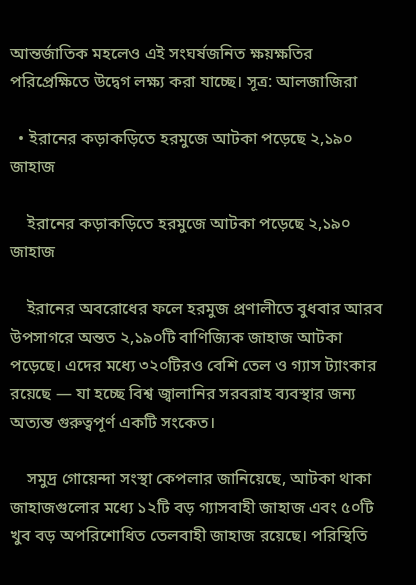আন্তর্জাতিক মহলেও এই সংঘর্ষজনিত ক্ষয়ক্ষতির পরিপ্রেক্ষিতে উদ্বেগ লক্ষ্য করা যাচ্ছে। সূত্র: আলজাজিরা

  • ইরানের কড়াকড়িতে হরমুজে আটকা পড়েছে ২,১৯০ জাহাজ

    ইরানের কড়াকড়িতে হরমুজে আটকা পড়েছে ২,১৯০ জাহাজ

    ইরানের অবরোধের ফলে হরমুজ প্রণালীতে বুধবার আরব উপসাগরে অন্তত ২,১৯০টি বাণিজ্যিক জাহাজ আটকা পড়েছে। এদের মধ্যে ৩২০টিরও বেশি তেল ও গ্যাস ট্যাংকার রয়েছে — যা হচ্ছে বিশ্ব জ্বালানির সরবরাহ ব্যবস্থার জন্য অত্যন্ত গুরুত্বপূর্ণ একটি সংকেত।

    সমুদ্র গোয়েন্দা সংস্থা কেপলার জানিয়েছে, আটকা থাকা জাহাজগুলোর মধ্যে ১২টি বড় গ্যাসবাহী জাহাজ এবং ৫০টি খুব বড় অপরিশোধিত তেলবাহী জাহাজ রয়েছে। পরিস্থিতি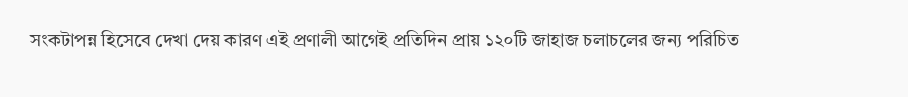সংকটাপন্ন হিসেবে দেখা দেয় কারণ এই প্রণালী আগেই প্রতিদিন প্রায় ১২০টি জাহাজ চলাচলের জন্য পরিচিত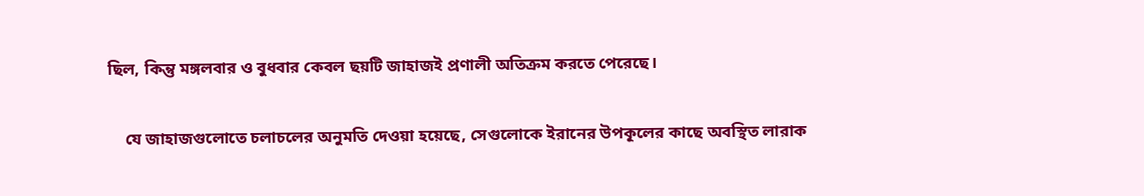ছিল, কিন্তু মঙ্গলবার ও বুধবার কেবল ছয়টি জাহাজই প্রণালী অতিক্রম করতে পেরেছে।

    যে জাহাজগুলোতে চলাচলের অনুমতি দেওয়া হয়েছে, সেগুলোকে ইরানের উপকূলের কাছে অবস্থিত লারাক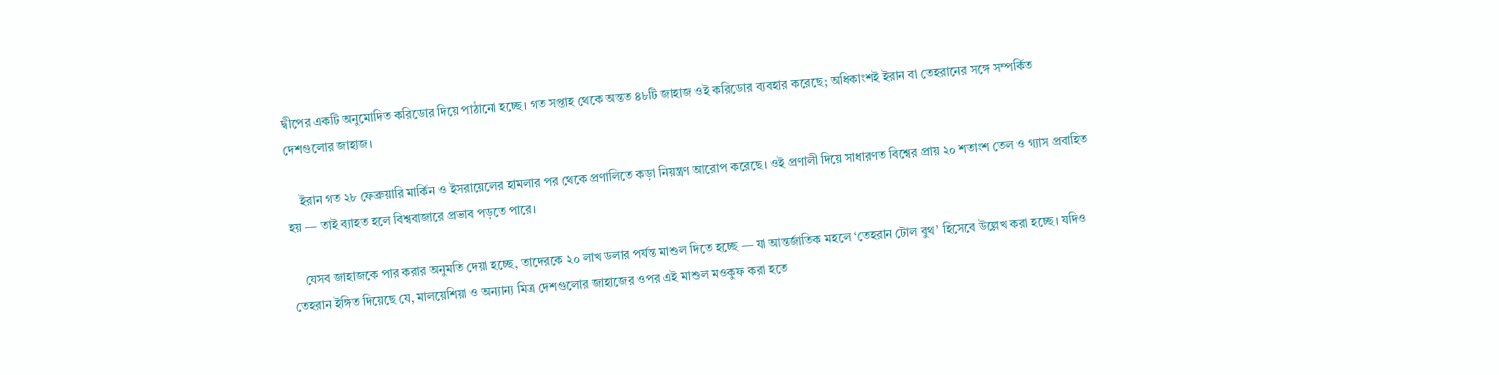দ্বীপের একটি অনুমোদিত করিডোর দিয়ে পাঠানো হচ্ছে। গত সপ্তাহ থেকে অন্তত ৪৮টি জাহাজ ওই করিডোর ব্যবহার করেছে; অধিকাংশই ইরান বা তেহরানের সঙ্গে সম্পর্কিত দেশগুলোর জাহাজ।

    ইরান গত ২৮ ফেব্রুয়ারি মার্কিন ও ইসরায়েলের হামলার পর থেকে প্রণালিতে কড়া নিয়ন্ত্রণ আরোপ করেছে। ওই প্রণালী দিয়ে সাধারণত বিশ্বের প্রায় ২০ শতাংশ তেল ও গ্যাস প্রবাহিত হয় — তাই ব্যাহত হলে বিশ্ববাজারে প্রভাব পড়তে পারে।

    যেসব জাহাজকে পার করার অনুমতি দেয়া হচ্ছে, তাদেরকে ২০ লাখ ডলার পর্যন্ত মাশুল দিতে হচ্ছে — যা আন্তর্জাতিক মহলে ‘তেহরান টোল বুথ’ হিসেবে উল্লেখ করা হচ্ছে। যদিও তেহরান ইঙ্গিত দিয়েছে যে, মালয়েশিয়া ও অন্যান্য মিত্র দেশগুলোর জাহাজের ওপর এই মাশুল মওকুফ করা হতে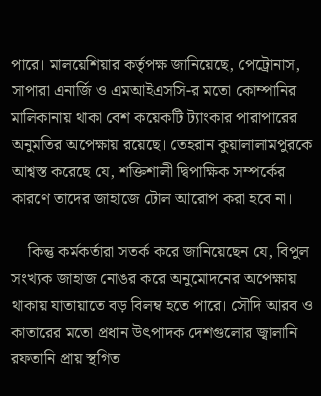পারে। মালয়েশিয়ার কর্তৃপক্ষ জানিয়েছে, পেট্রোনাস, সাপারা এনার্জি ও এমআইএসসি-র মতো কোম্পানির মালিকানায় থাকা বেশ কয়েকটি ট্যাংকার পারাপারের অনুমতির অপেক্ষায় রয়েছে। তেহরান কুয়ালালামপুরকে আশ্বস্ত করেছে যে, শক্তিশালী দ্বিপাক্ষিক সম্পর্কের কারণে তাদের জাহাজে টোল আরোপ করা হবে না।

    কিন্তু কর্মকর্তারা সতর্ক করে জানিয়েছেন যে, বিপুল সংখ্যক জাহাজ নোঙর করে অনুমোদনের অপেক্ষায় থাকায় যাতায়াতে বড় বিলম্ব হতে পারে। সৌদি আরব ও কাতারের মতো প্রধান উৎপাদক দেশগুলোর জ্বালানি রফতানি প্রায় স্থগিত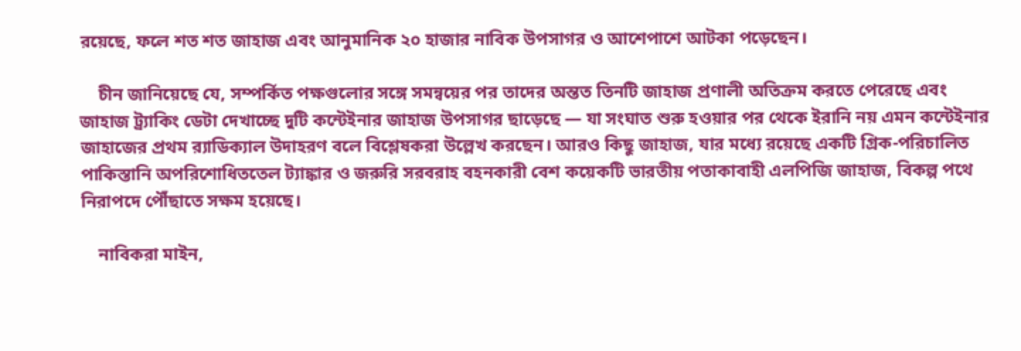রয়েছে, ফলে শত শত জাহাজ এবং আনুমানিক ২০ হাজার নাবিক উপসাগর ও আশেপাশে আটকা পড়েছেন।

    চীন জানিয়েছে যে, সম্পর্কিত পক্ষগুলোর সঙ্গে সমন্বয়ের পর তাদের অন্তত তিনটি জাহাজ প্রণালী অতিক্রম করতে পেরেছে এবং জাহাজ ট্র্যাকিং ডেটা দেখাচ্ছে দুটি কন্টেইনার জাহাজ উপসাগর ছাড়েছে — যা সংঘাত শুরু হওয়ার পর থেকে ইরানি নয় এমন কন্টেইনার জাহাজের প্রথম র‍্যাডিক্যাল উদাহরণ বলে বিশ্লেষকরা উল্লেখ করছেন। আরও কিছু জাহাজ, যার মধ্যে রয়েছে একটি গ্রিক-পরিচালিত পাকিস্তানি অপরিশোধিততেল ট্যাঙ্কার ও জরুরি সরবরাহ বহনকারী বেশ কয়েকটি ভারতীয় পতাকাবাহী এলপিজি জাহাজ, বিকল্প পথে নিরাপদে পৌঁছাতে সক্ষম হয়েছে।

    নাবিকরা মাইন,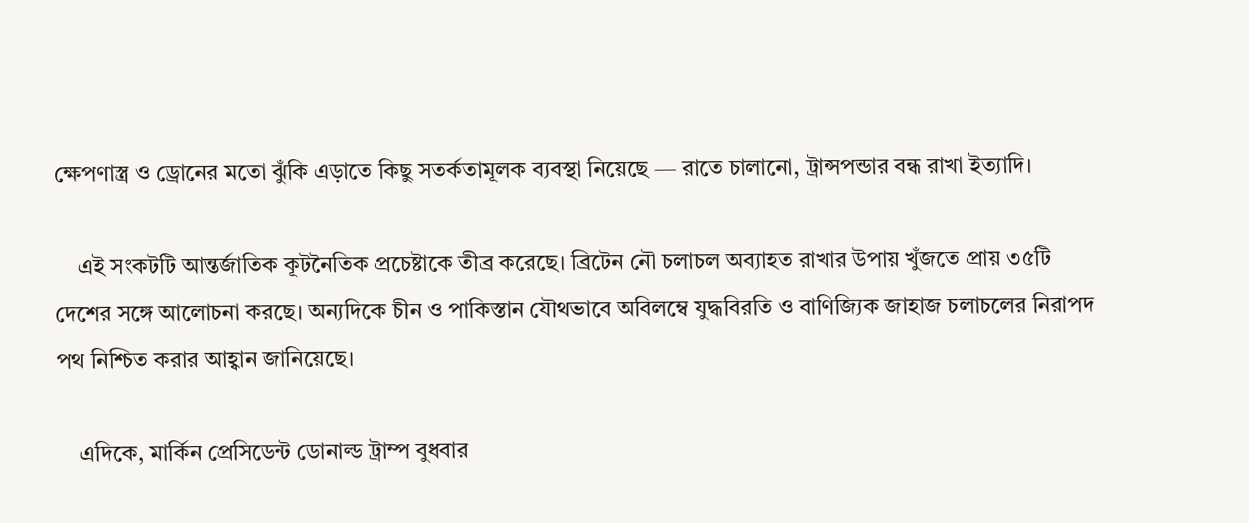ক্ষেপণাস্ত্র ও ড্রোনের মতো ঝুঁকি এড়াতে কিছু সতর্কতামূলক ব্যবস্থা নিয়েছে — রাতে চালানো, ট্রান্সপন্ডার বন্ধ রাখা ইত্যাদি।

    এই সংকটটি আন্তর্জাতিক কূটনৈতিক প্রচেষ্টাকে তীব্র করেছে। ব্রিটেন নৌ চলাচল অব্যাহত রাখার উপায় খুঁজতে প্রায় ৩৫টি দেশের সঙ্গে আলোচনা করছে। অন্যদিকে চীন ও পাকিস্তান যৌথভাবে অবিলম্বে যুদ্ধবিরতি ও বাণিজ্যিক জাহাজ চলাচলের নিরাপদ পথ নিশ্চিত করার আহ্বান জানিয়েছে।

    এদিকে, মার্কিন প্রেসিডেন্ট ডোনাল্ড ট্রাম্প বুধবার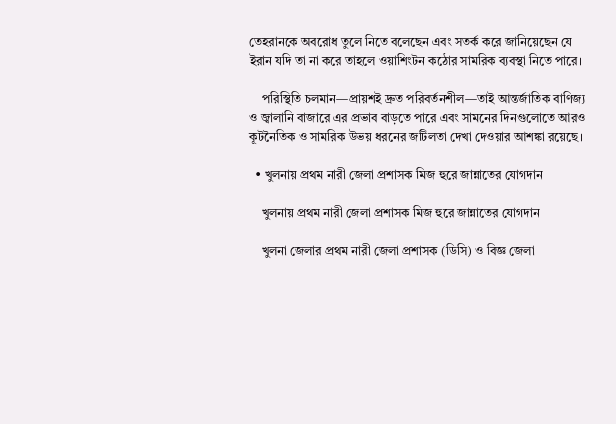তেহরানকে অবরোধ তুলে নিতে বলেছেন এবং সতর্ক করে জানিয়েছেন যে ইরান যদি তা না করে তাহলে ওয়াশিংটন কঠোর সামরিক ব্যবস্থা নিতে পারে।

    পরিস্থিতি চলমান—প্রায়শই দ্রুত পরিবর্তনশীল—তাই আন্তর্জাতিক বাণিজ্য ও জ্বালানি বাজারে এর প্রভাব বাড়তে পারে এবং সামনের দিনগুলোতে আরও কূটনৈতিক ও সামরিক উভয় ধরনের জটিলতা দেখা দেওয়ার আশঙ্কা রয়েছে।

  • খুলনায় প্রথম নারী জেলা প্রশাসক মিজ হুরে জান্নাতের যোগদান

    খুলনায় প্রথম নারী জেলা প্রশাসক মিজ হুরে জান্নাতের যোগদান

    খুলনা জেলার প্রথম নারী জেলা প্রশাসক (ডিসি) ও বিজ্ঞ জেলা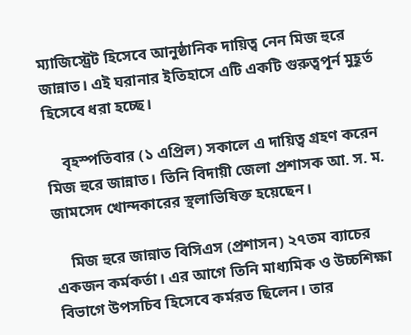ম্যাজিস্ট্রেট হিসেবে আনুষ্ঠানিক দায়িত্ব নেন মিজ হুরে জান্নাত। এই ঘরানার ইতিহাসে এটি একটি গুরুত্বপূর্ন মুহূর্ত হিসেবে ধরা হচ্ছে।

    বৃহস্পতিবার (১ এপ্রিল) সকালে এ দায়িত্ব গ্রহণ করেন মিজ হুরে জান্নাত। তিনি বিদায়ী জেলা প্রশাসক আ. স. ম. জামসেদ খোন্দকারের স্থলাভিষিক্ত হয়েছেন।

    মিজ হুরে জান্নাত বিসিএস (প্রশাসন) ২৭তম ব্যাচের একজন কর্মকর্তা। এর আগে তিনি মাধ্যমিক ও উচ্চশিক্ষা বিভাগে উপসচিব হিসেবে কর্মরত ছিলেন। তার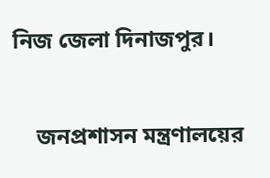নিজ জেলা দিনাজপুর।

    জনপ্রশাসন মন্ত্রণালয়ের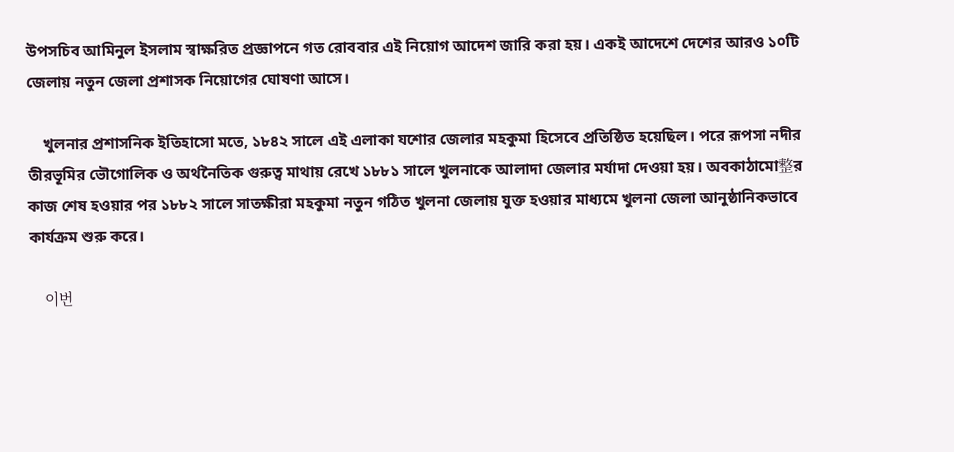উপসচিব আমিনুল ইসলাম স্বাক্ষরিত প্রজ্ঞাপনে গত রোববার এই নিয়োগ আদেশ জারি করা হয়। একই আদেশে দেশের আরও ১০টি জেলায় নতুন জেলা প্রশাসক নিয়োগের ঘোষণা আসে।

    খুলনার প্রশাসনিক ইতিহাসো মতে, ১৮৪২ সালে এই এলাকা যশোর জেলার মহকুমা হিসেবে প্রতিষ্ঠিত হয়েছিল। পরে রূপসা নদীর তীরভূমির ভৌগোলিক ও অর্থনৈতিক গুরুত্ব মাথায় রেখে ১৮৮১ সালে খুলনাকে আলাদা জেলার মর্যাদা দেওয়া হয়। অবকাঠামো整র কাজ শেষ হওয়ার পর ১৮৮২ সালে সাতক্ষীরা মহকুমা নতুন গঠিত খুলনা জেলায় যুক্ত হওয়ার মাধ্যমে খুলনা জেলা আনুষ্ঠানিকভাবে কার্যক্রম শুরু করে।

    이번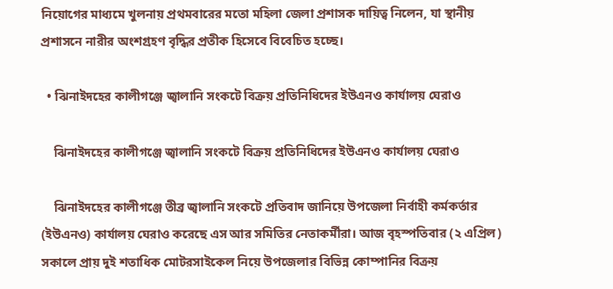নিয়োগের মাধ্যমে খুলনায় প্রথমবারের মতো মহিলা জেলা প্রশাসক দায়িত্ব নিলেন, যা স্থানীয় প্রশাসনে নারীর অংশগ্রহণ বৃদ্ধির প্রতীক হিসেবে বিবেচিত হচ্ছে।

  • ঝিনাইদহের কালীগঞ্জে জ্বালানি সংকটে বিক্রয় প্রতিনিধিদের ইউএনও কার্যালয় ঘেরাও

    ঝিনাইদহের কালীগঞ্জে জ্বালানি সংকটে বিক্রয় প্রতিনিধিদের ইউএনও কার্যালয় ঘেরাও

    ঝিনাইদহের কালীগঞ্জে তীব্র জ্বালানি সংকটে প্রতিবাদ জানিয়ে উপজেলা নির্বাহী কর্মকর্তার (ইউএনও) কার্যালয় ঘেরাও করেছে এস আর সমিতির নেতাকর্মীরা। আজ বৃহস্পতিবার (২ এপ্রিল) সকালে প্রায় দুই শতাধিক মোটরসাইকেল নিয়ে উপজেলার বিভিন্ন কোম্পানির বিক্রয়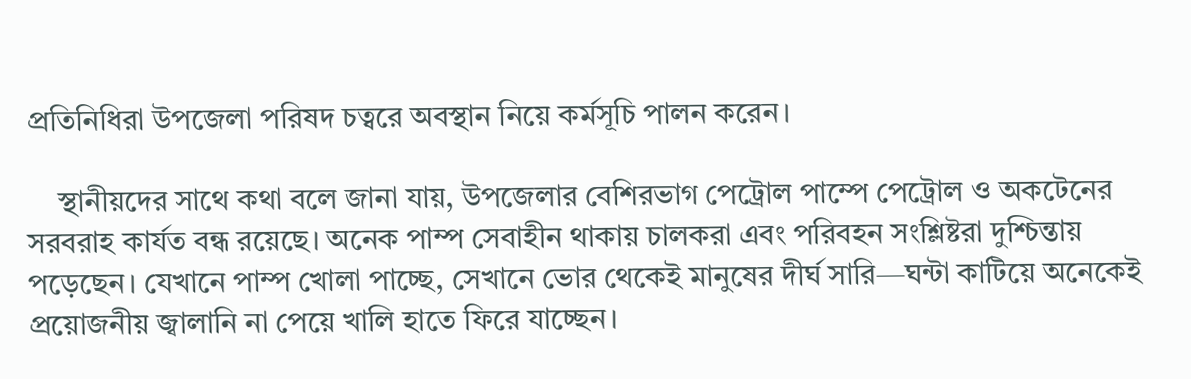প্রতিনিধিরা উপজেলা পরিষদ চত্বরে অবস্থান নিয়ে কর্মসূচি পালন করেন।

    স্থানীয়দের সাথে কথা বলে জানা যায়, উপজেলার বেশিরভাগ পেট্রোল পাম্পে পেট্রোল ও অকটেনের সরবরাহ কার্যত বন্ধ রয়েছে। অনেক পাম্প সেবাহীন থাকায় চালকরা এবং পরিবহন সংশ্লিষ্টরা দুশ্চিন্তায় পড়েছেন। যেখানে পাম্প খোলা পাচ্ছে, সেখানে ভোর থেকেই মানুষের দীর্ঘ সারি—ঘন্টা কাটিয়ে অনেকেই প্রয়োজনীয় জ্বালানি না পেয়ে খালি হাতে ফিরে যাচ্ছেন।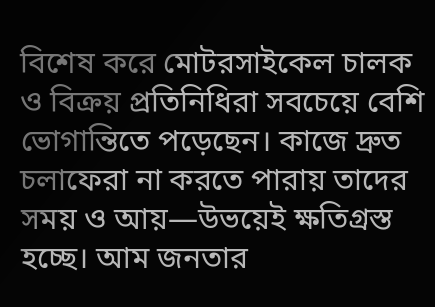বিশেষ করে মোটরসাইকেল চালক ও বিক্রয় প্রতিনিধিরা সবচেয়ে বেশি ভোগান্তিতে পড়েছেন। কাজে দ্রুত চলাফেরা না করতে পারায় তাদের সময় ও আয়—উভয়েই ক্ষতিগ্রস্ত হচ্ছে। আম জনতার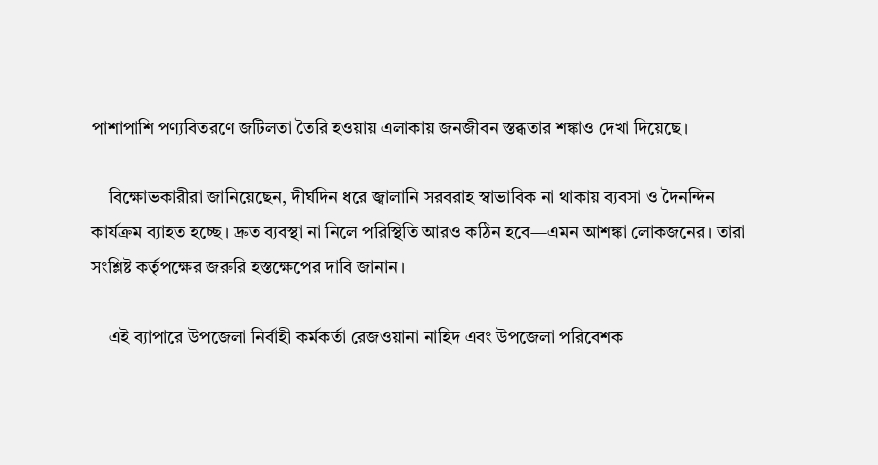পাশাপাশি পণ্যবিতরণে জটিলতা তৈরি হওয়ায় এলাকায় জনজীবন স্তব্ধতার শঙ্কাও দেখা দিয়েছে।

    বিক্ষোভকারীরা জানিয়েছেন, দীর্ঘদিন ধরে জ্বালানি সরবরাহ স্বাভাবিক না থাকায় ব্যবসা ও দৈনন্দিন কার্যক্রম ব্যাহত হচ্ছে। দ্রুত ব্যবস্থা না নিলে পরিস্থিতি আরও কঠিন হবে—এমন আশঙ্কা লোকজনের। তারা সংশ্লিষ্ট কর্তৃপক্ষের জরুরি হস্তক্ষেপের দাবি জানান।

    এই ব্যাপারে উপজেলা নির্বাহী কর্মকর্তা রেজওয়ানা নাহিদ এবং উপজেলা পরিবেশক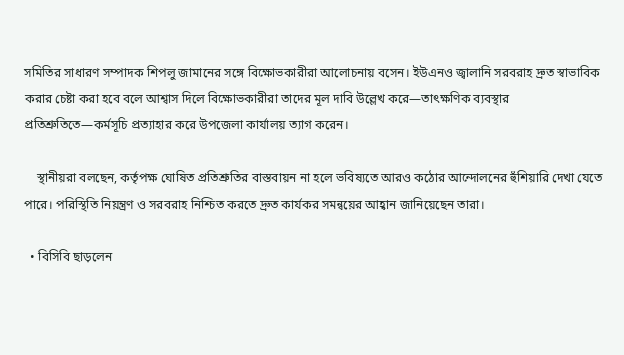সমিতির সাধারণ সম্পাদক শিপলু জামানের সঙ্গে বিক্ষোভকারীরা আলোচনায় বসেন। ইউএনও জ্বালানি সরবরাহ দ্রুত স্বাভাবিক করার চেষ্টা করা হবে বলে আশ্বাস দিলে বিক্ষোভকারীরা তাদের মূল দাবি উল্লেখ করে—তাৎক্ষণিক ব্যবস্থার প্রতিশ্রুতিতে—কর্মসূচি প্রত্যাহার করে উপজেলা কার্যালয় ত্যাগ করেন।

    স্থানীয়রা বলছেন, কর্তৃপক্ষ ঘোষিত প্রতিশ্রুতির বাস্তবায়ন না হলে ভবিষ্যতে আরও কঠোর আন্দোলনের হুঁশিয়ারি দেখা যেতে পারে। পরিস্থিতি নিয়ন্ত্রণ ও সরবরাহ নিশ্চিত করতে দ্রুত কার্যকর সমন্বয়ের আহ্বান জানিয়েছেন তারা।

  • বিসিবি ছাড়লেন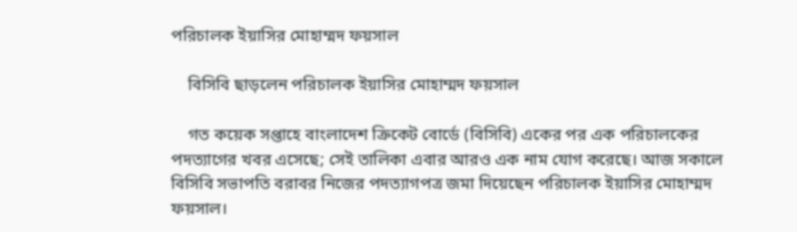পরিচালক ইয়াসির মোহাম্মদ ফয়সাল

    বিসিবি ছাড়লেন পরিচালক ইয়াসির মোহাম্মদ ফয়সাল

    গত কয়েক সপ্তাহে বাংলাদেশ ক্রিকেট বোর্ডে (বিসিবি) একের পর এক পরিচালকের পদত্যাগের খবর এসেছে; সেই তালিকা এবার আরও এক নাম যোগ করেছে। আজ সকালে বিসিবি সভাপতি বরাবর নিজের পদত্যাগপত্র জমা দিয়েছেন পরিচালক ইয়াসির মোহাম্মদ ফয়সাল।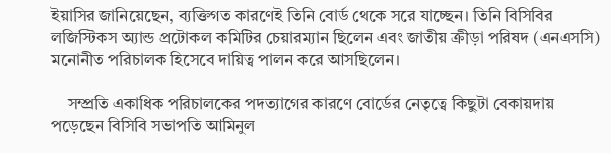ইয়াসির জানিয়েছেন, ব্যক্তিগত কারণেই তিনি বোর্ড থেকে সরে যাচ্ছেন। তিনি বিসিবির লজিস্টিকস অ্যান্ড প্রটোকল কমিটির চেয়ারম্যান ছিলেন এবং জাতীয় ক্রীড়া পরিষদ (এনএসসি) মনোনীত পরিচালক হিসেবে দায়িত্ব পালন করে আসছিলেন।

    সম্প্রতি একাধিক পরিচালকের পদত্যাগের কারণে বোর্ডের নেতৃত্বে কিছুটা বেকায়দায় পড়েছেন বিসিবি সভাপতি আমিনুল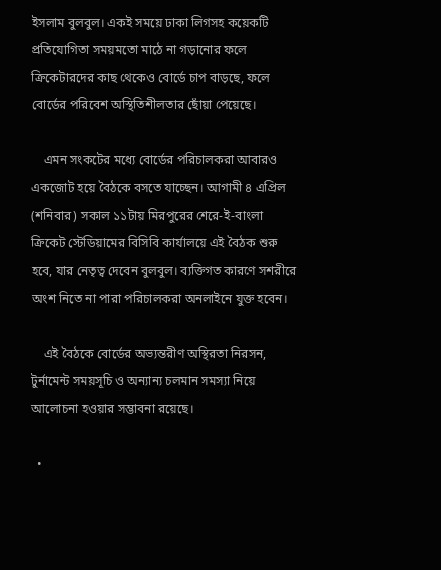ইসলাম বুলবুল। একই সময়ে ঢাকা লিগসহ কয়েকটি প্রতিযোগিতা সময়মতো মাঠে না গড়ানোর ফলে ক্রিকেটারদের কাছ থেকেও বোর্ডে চাপ বাড়ছে, ফলে বোর্ডের পরিবেশ অস্থিতিশীলতার ছোঁয়া পেয়েছে।

    এমন সংকটের মধ্যে বোর্ডের পরিচালকরা আবারও একজোট হয়ে বৈঠকে বসতে যাচ্ছেন। আগামী ৪ এপ্রিল (শনিবার) সকাল ১১টায় মিরপুরের শেরে-ই-বাংলা ক্রিকেট স্টেডিয়ামের বিসিবি কার্যালয়ে এই বৈঠক শুরু হবে, যার নেতৃত্ব দেবেন বুলবুল। ব্যক্তিগত কারণে সশরীরে অংশ নিতে না পারা পরিচালকরা অনলাইনে যুক্ত হবেন।

    এই বৈঠকে বোর্ডের অভ্যন্তরীণ অস্থিরতা নিরসন, টুর্নামেন্ট সময়সূচি ও অন্যান্য চলমান সমস্যা নিয়ে আলোচনা হওয়ার সম্ভাবনা রয়েছে।

  •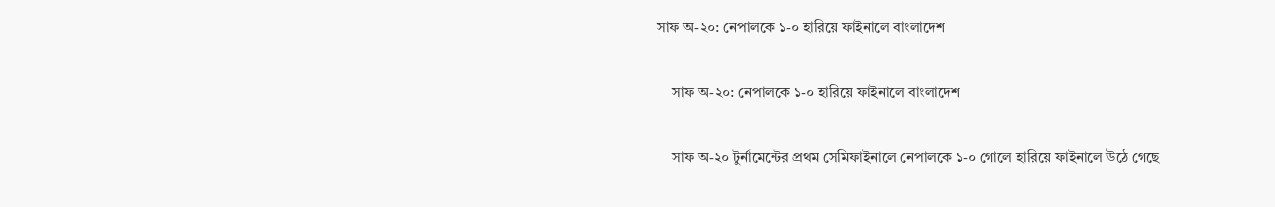সাফ অ-২০: নেপালকে ১-০ হারিয়ে ফাইনালে বাংলাদেশ

    সাফ অ-২০: নেপালকে ১-০ হারিয়ে ফাইনালে বাংলাদেশ

    সাফ অ-২০ টুর্নামেন্টের প্রথম সেমিফাইনালে নেপালকে ১-০ গোলে হারিয়ে ফাইনালে উঠে গেছে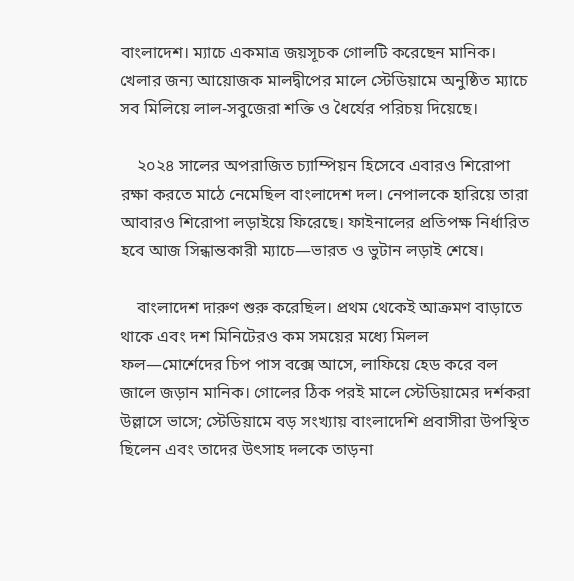বাংলাদেশ। ম্যাচে একমাত্র জয়সূচক গোলটি করেছেন মানিক। খেলার জন্য আয়োজক মালদ্বীপের মালে স্টেডিয়ামে অনুষ্ঠিত ম্যাচে সব মিলিয়ে লাল-সবুজেরা শক্তি ও ধৈর্যের পরিচয় দিয়েছে।

    ২০২৪ সালের অপরাজিত চ্যাম্পিয়ন হিসেবে এবারও শিরোপা রক্ষা করতে মাঠে নেমেছিল বাংলাদেশ দল। নেপালকে হারিয়ে তারা আবারও শিরোপা লড়াইয়ে ফিরেছে। ফাইনালের প্রতিপক্ষ নির্ধারিত হবে আজ সিন্ধান্তকারী ম্যাচে—ভারত ও ভুটান লড়াই শেষে।

    বাংলাদেশ দারুণ শুরু করেছিল। প্রথম থেকেই আক্রমণ বাড়াতে থাকে এবং দশ মিনিটেরও কম সময়ের মধ্যে মিলল ফল—মোর্শেদের চিপ পাস বক্সে আসে, লাফিয়ে হেড করে বল জালে জড়ান মানিক। গোলের ঠিক পরই মালে স্টেডিয়ামের দর্শকরা উল্লাসে ভাসে; স্টেডিয়ামে বড় সংখ্যায় বাংলাদেশি প্রবাসীরা উপস্থিত ছিলেন এবং তাদের উৎসাহ দলকে তাড়না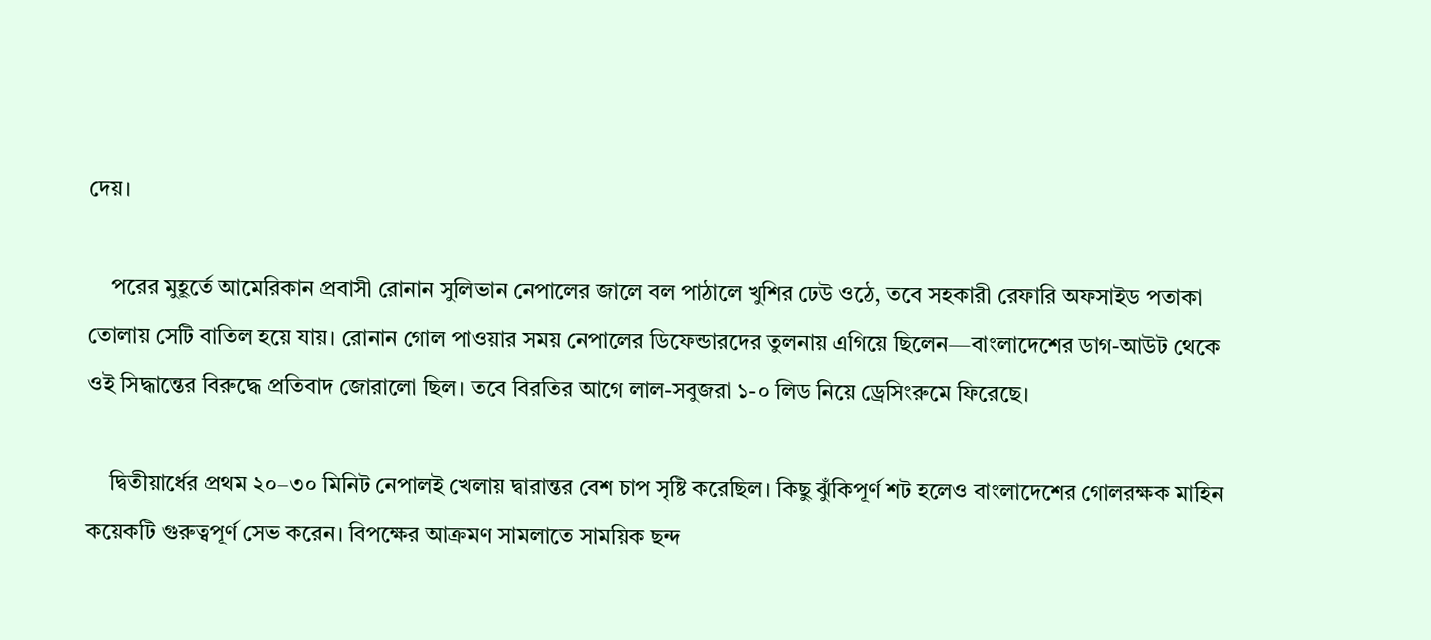দেয়।

    পরের মুহূর্তে আমেরিকান প্রবাসী রোনান সুলিভান নেপালের জালে বল পাঠালে খুশির ঢেউ ওঠে, তবে সহকারী রেফারি অফসাইড পতাকা তোলায় সেটি বাতিল হয়ে যায়। রোনান গোল পাওয়ার সময় নেপালের ডিফেন্ডারদের তুলনায় এগিয়ে ছিলেন—বাংলাদেশের ডাগ-আউট থেকে ওই সিদ্ধান্তের বিরুদ্ধে প্রতিবাদ জোরালো ছিল। তবে বিরতির আগে লাল-সবুজরা ১-০ লিড নিয়ে ড্রেসিংরুমে ফিরেছে।

    দ্বিতীয়ার্ধের প্রথম ২০–৩০ মিনিট নেপালই খেলায় দ্বারান্তর বেশ চাপ সৃষ্টি করেছিল। কিছু ঝুঁকিপূর্ণ শট হলেও বাংলাদেশের গোলরক্ষক মাহিন কয়েকটি গুরুত্বপূর্ণ সেভ করেন। বিপক্ষের আক্রমণ সামলাতে সাময়িক ছন্দ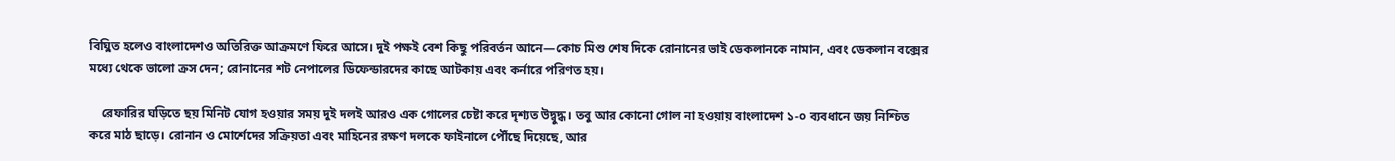বিঘ্নিত হলেও বাংলাদেশও অতিরিক্ত আক্রমণে ফিরে আসে। দুই পক্ষই বেশ কিছু পরিবর্তন আনে—কোচ মিশু শেষ দিকে রোনানের ভাই ডেকলানকে নামান, এবং ডেকলান বক্সের মধ্যে থেকে ভালো ক্রস দেন; রোনানের শট নেপালের ডিফেন্ডারদের কাছে আটকায় এবং কর্নারে পরিণত হয়।

    রেফারির ঘড়িতে ছয় মিনিট যোগ হওয়ার সময় দুই দলই আরও এক গোলের চেষ্টা করে দৃশ্যত উদ্বুদ্ধ। তবু আর কোনো গোল না হওয়ায় বাংলাদেশ ১-০ ব্যবধানে জয় নিশ্চিত করে মাঠ ছাড়ে। রোনান ও মোর্শেদের সক্রিয়তা এবং মাহিনের রক্ষণ দলকে ফাইনালে পৌঁছে দিয়েছে, আর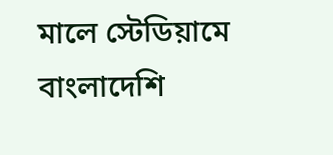মালে স্টেডিয়ামে বাংলাদেশি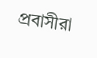প্রবাসীরা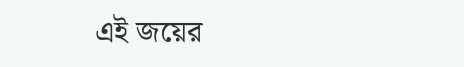এই জয়ের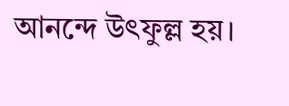আনন্দে উৎফুল্ল হয়।